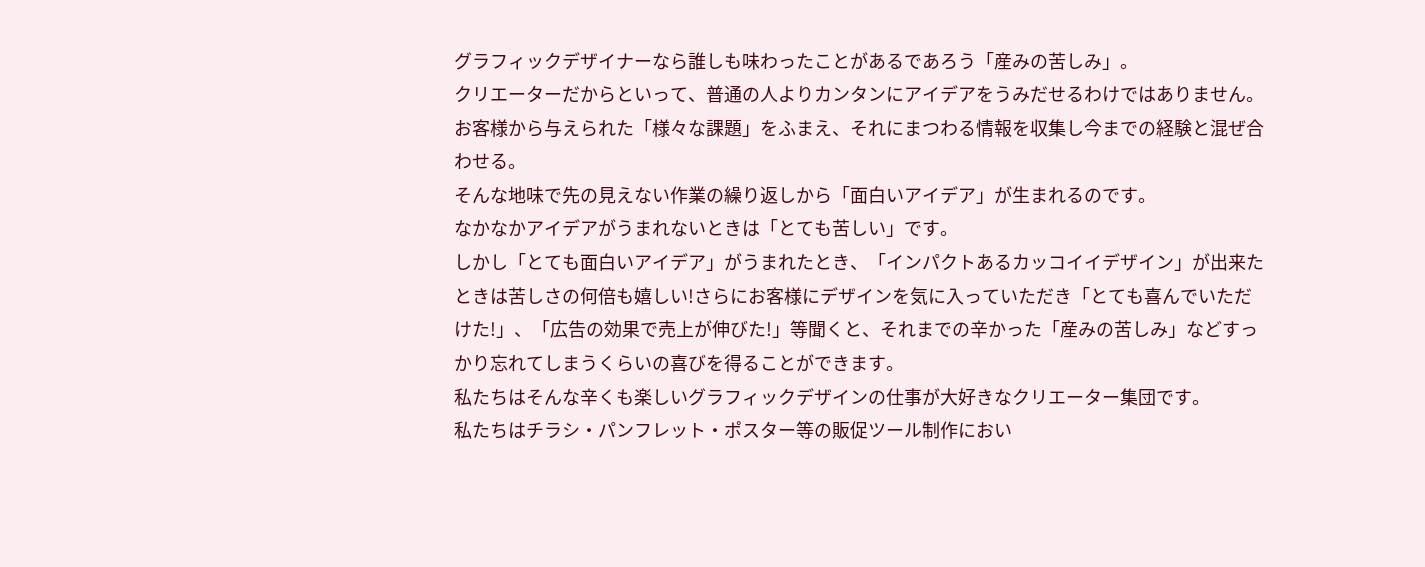グラフィックデザイナーなら誰しも味わったことがあるであろう「産みの苦しみ」。
クリエーターだからといって、普通の人よりカンタンにアイデアをうみだせるわけではありません。お客様から与えられた「様々な課題」をふまえ、それにまつわる情報を収集し今までの経験と混ぜ合わせる。
そんな地味で先の見えない作業の繰り返しから「面白いアイデア」が生まれるのです。
なかなかアイデアがうまれないときは「とても苦しい」です。
しかし「とても面白いアイデア」がうまれたとき、「インパクトあるカッコイイデザイン」が出来たときは苦しさの何倍も嬉しい!さらにお客様にデザインを気に入っていただき「とても喜んでいただけた!」、「広告の効果で売上が伸びた!」等聞くと、それまでの辛かった「産みの苦しみ」などすっかり忘れてしまうくらいの喜びを得ることができます。
私たちはそんな辛くも楽しいグラフィックデザインの仕事が大好きなクリエーター集団です。
私たちはチラシ・パンフレット・ポスター等の販促ツール制作におい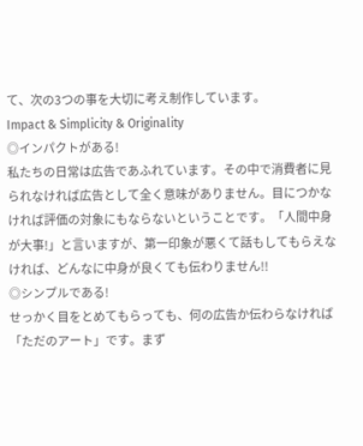て、次の3つの事を大切に考え制作しています。
Impact & Simplicity & Originality
◎インパクトがある!
私たちの日常は広告であふれています。その中で消費者に見られなければ広告として全く意味がありません。目につかなければ評価の対象にもならないということです。「人間中身が大事!」と言いますが、第一印象が悪くて話もしてもらえなければ、どんなに中身が良くても伝わりません!!
◎シンプルである!
せっかく目をとめてもらっても、何の広告か伝わらなければ「ただのアート」です。まず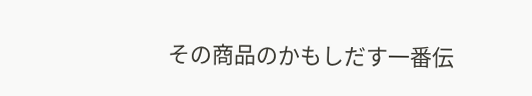その商品のかもしだす一番伝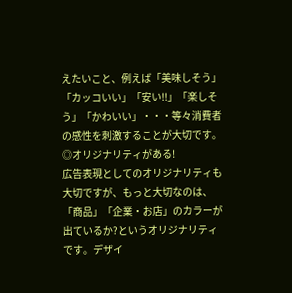えたいこと、例えば「美味しそう」「カッコいい」「安い!!」「楽しそう」「かわいい」・・・等々消費者の感性を刺激することが大切です。
◎オリジナリティがある!
広告表現としてのオリジナリティも大切ですが、もっと大切なのは、「商品」「企業・お店」のカラーが出ているか?というオリジナリティです。デザイ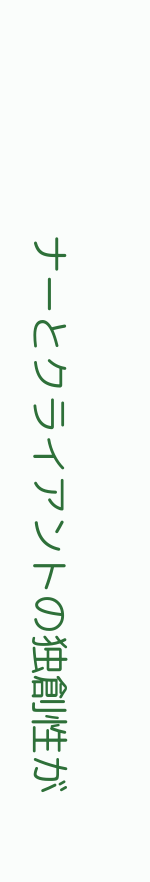ナーとクライアントの独創性が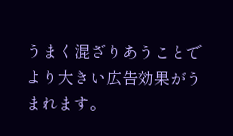うまく混ざりあうことでより大きい広告効果がうまれます。